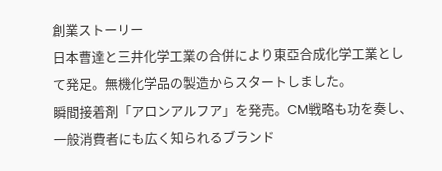創業ストーリー
日本曹達と三井化学工業の合併により東亞合成化学工業として発足。無機化学品の製造からスタートしました。
瞬間接着剤「アロンアルフア」を発売。CM戦略も功を奏し、一般消費者にも広く知られるブランド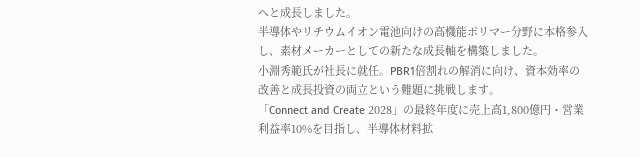へと成長しました。
半導体やリチウムイオン電池向けの高機能ポリマー分野に本格参入し、素材メーカーとしての新たな成長軸を構築しました。
小淵秀範氏が社長に就任。PBR1倍割れの解消に向け、資本効率の改善と成長投資の両立という難題に挑戦します。
「Connect and Create 2028」の最終年度に売上高1,800億円・営業利益率10%を目指し、半導体材料拡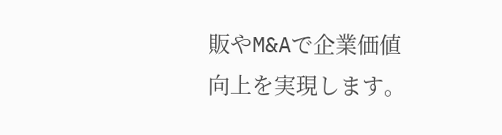販やM&Aで企業価値向上を実現します。